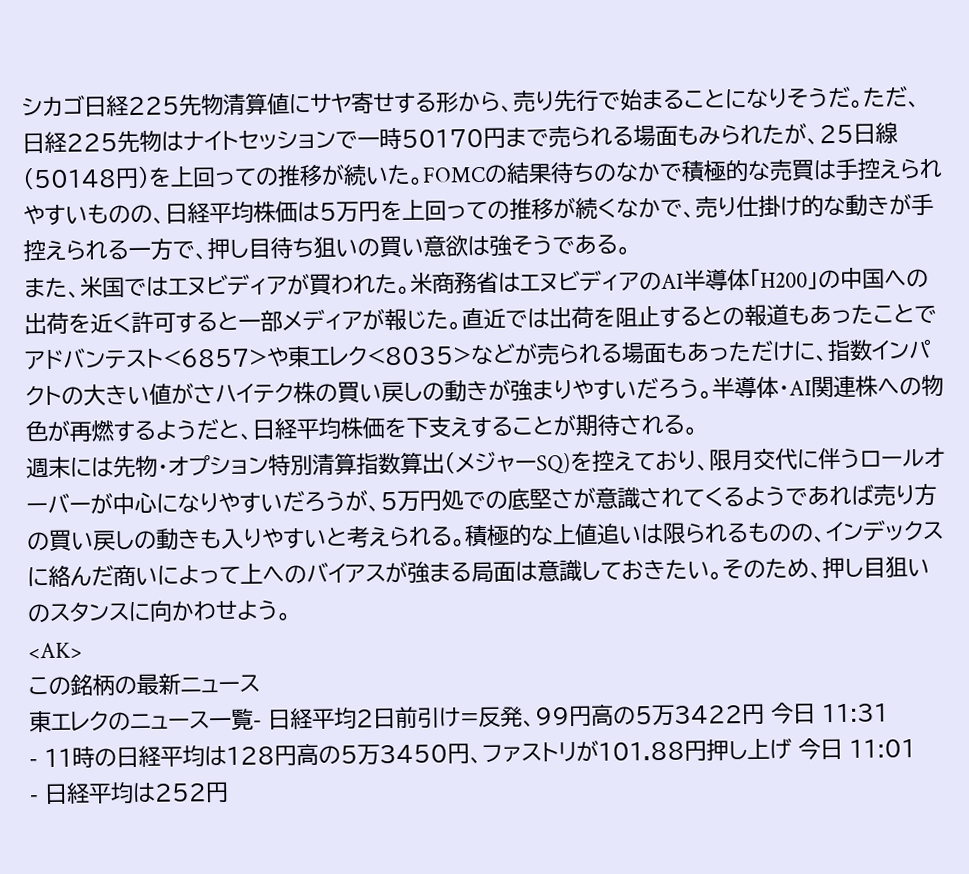シカゴ日経225先物清算値にサヤ寄せする形から、売り先行で始まることになりそうだ。ただ、日経225先物はナイトセッションで一時50170円まで売られる場面もみられたが、25日線(50148円)を上回っての推移が続いた。FOMCの結果待ちのなかで積極的な売買は手控えられやすいものの、日経平均株価は5万円を上回っての推移が続くなかで、売り仕掛け的な動きが手控えられる一方で、押し目待ち狙いの買い意欲は強そうである。
また、米国ではエヌビディアが買われた。米商務省はエヌビディアのAI半導体「H200」の中国への出荷を近く許可すると一部メディアが報じた。直近では出荷を阻止するとの報道もあったことでアドバンテスト<6857>や東エレク<8035>などが売られる場面もあっただけに、指数インパクトの大きい値がさハイテク株の買い戻しの動きが強まりやすいだろう。半導体・AI関連株への物色が再燃するようだと、日経平均株価を下支えすることが期待される。
週末には先物・オプション特別清算指数算出(メジャーSQ)を控えており、限月交代に伴うロールオーバーが中心になりやすいだろうが、5万円処での底堅さが意識されてくるようであれば売り方の買い戻しの動きも入りやすいと考えられる。積極的な上値追いは限られるものの、インデックスに絡んだ商いによって上へのバイアスが強まる局面は意識しておきたい。そのため、押し目狙いのスタンスに向かわせよう。
<AK>
この銘柄の最新ニュース
東エレクのニュース一覧- 日経平均2日前引け=反発、99円高の5万3422円 今日 11:31
- 11時の日経平均は128円高の5万3450円、ファストリが101.88円押し上げ 今日 11:01
- 日経平均は252円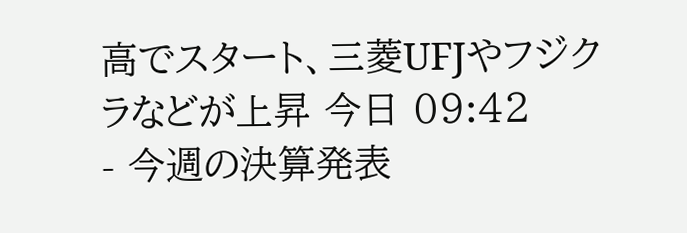高でスタート、三菱UFJやフジクラなどが上昇 今日 09:42
- 今週の決算発表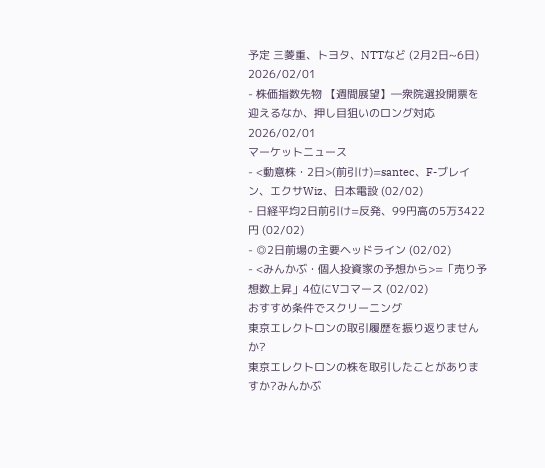予定 三菱重、トヨタ、NTTなど (2月2日~6日) 2026/02/01
- 株価指数先物 【週間展望】―衆院選投開票を迎えるなか、押し目狙いのロング対応 2026/02/01
マーケットニュース
- <動意株・2日>(前引け)=santec、F-ブレイン、エクサWiz、日本電設 (02/02)
- 日経平均2日前引け=反発、99円高の5万3422円 (02/02)
- ◎2日前場の主要ヘッドライン (02/02)
- <みんかぶ・個人投資家の予想から>=「売り予想数上昇」4位にVコマース (02/02)
おすすめ条件でスクリーニング
東京エレクトロンの取引履歴を振り返りませんか?
東京エレクトロンの株を取引したことがありますか?みんかぶ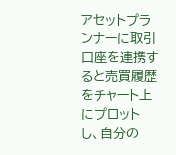アセットプランナーに取引口座を連携すると売買履歴をチャート上にプロットし、自分の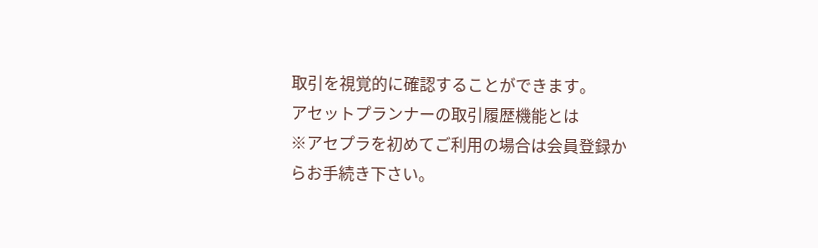取引を視覚的に確認することができます。
アセットプランナーの取引履歴機能とは
※アセプラを初めてご利用の場合は会員登録からお手続き下さい。